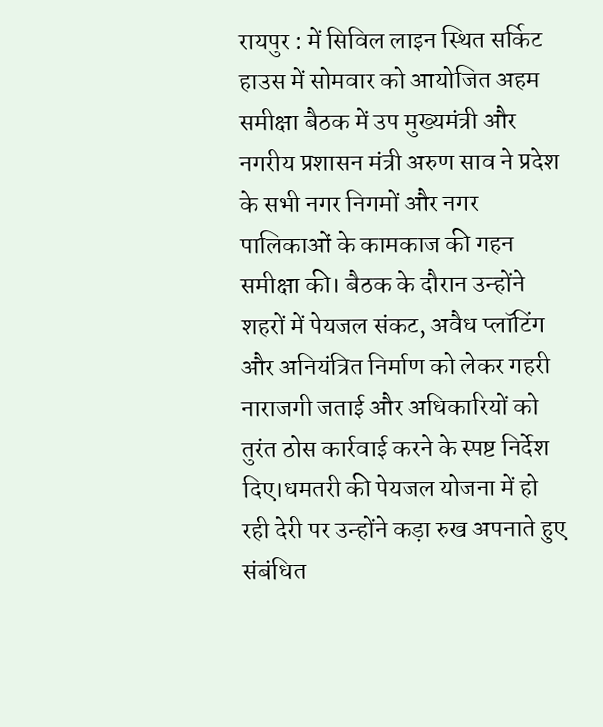रायपुर : में सिविल लाइन स्थित सर्किट हाउस में सोमवार को आयोजित अहम समीक्षा बैठक में उप मुख्यमंत्री और नगरीय प्रशासन मंत्री अरुण साव ने प्रदेश के सभी नगर निगमों और नगर पालिकाओं के कामकाज की गहन समीक्षा की। बैठक के दौरान उन्होंने शहरों में पेयजल संकट, अवैध प्लॉटिंग और अनियंत्रित निर्माण को लेकर गहरी नाराजगी जताई और अधिकारियों को तुरंत ठोस कार्रवाई करने के स्पष्ट निर्देश दिए।धमतरी की पेयजल योजना में हो रही देरी पर उन्होंने कड़ा रुख अपनाते हुए संबंधित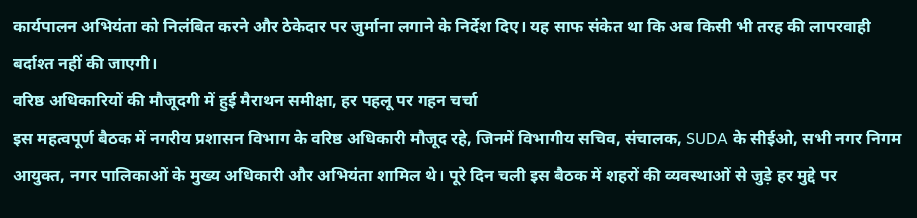कार्यपालन अभियंता को निलंबित करने और ठेकेदार पर जुर्माना लगाने के निर्देश दिए। यह साफ संकेत था कि अब किसी भी तरह की लापरवाही बर्दाश्त नहीं की जाएगी।
वरिष्ठ अधिकारियों की मौजूदगी में हुई मैराथन समीक्षा, हर पहलू पर गहन चर्चा
इस महत्वपूर्ण बैठक में नगरीय प्रशासन विभाग के वरिष्ठ अधिकारी मौजूद रहे, जिनमें विभागीय सचिव, संचालक, SUDA के सीईओ, सभी नगर निगम आयुक्त, नगर पालिकाओं के मुख्य अधिकारी और अभियंता शामिल थे। पूरे दिन चली इस बैठक में शहरों की व्यवस्थाओं से जुड़े हर मुद्दे पर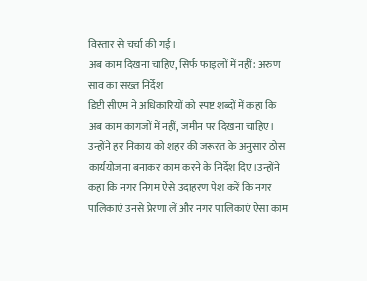विस्तार से चर्चा की गई।
अब काम दिखना चाहिए, सिर्फ फाइलों में नहीं: अरुण साव का सख्त निर्देश
डिप्टी सीएम ने अधिकारियों को स्पष्ट शब्दों में कहा कि अब काम कागजों में नहीं, जमीन पर दिखना चाहिए। उन्होंने हर निकाय को शहर की जरूरत के अनुसार ठोस कार्ययोजना बनाकर काम करने के निर्देश दिए।उन्होंने कहा कि नगर निगम ऐसे उदाहरण पेश करें कि नगर पालिकाएं उनसे प्रेरणा लें और नगर पालिकाएं ऐसा काम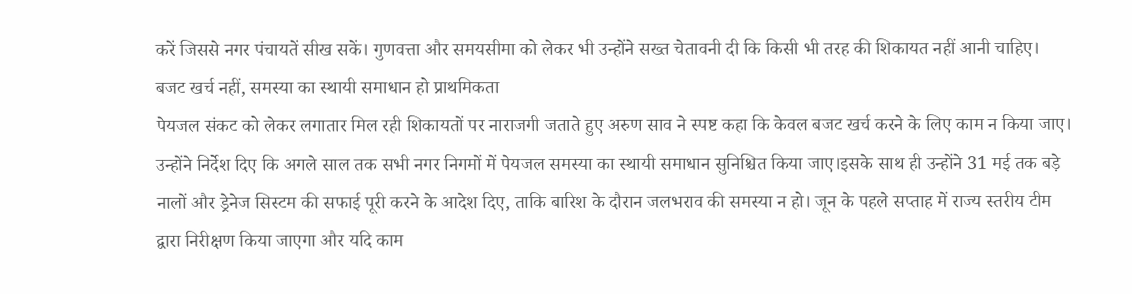करें जिससे नगर पंचायतें सीख सकें। गुणवत्ता और समयसीमा को लेकर भी उन्होंने सख्त चेतावनी दी कि किसी भी तरह की शिकायत नहीं आनी चाहिए।
बजट खर्च नहीं, समस्या का स्थायी समाधान हो प्राथमिकता
पेयजल संकट को लेकर लगातार मिल रही शिकायतों पर नाराजगी जताते हुए अरुण साव ने स्पष्ट कहा कि केवल बजट खर्च करने के लिए काम न किया जाए। उन्होंने निर्देश दिए कि अगले साल तक सभी नगर निगमों में पेयजल समस्या का स्थायी समाधान सुनिश्चित किया जाए।इसके साथ ही उन्होंने 31 मई तक बड़े नालों और ड्रेनेज सिस्टम की सफाई पूरी करने के आदेश दिए, ताकि बारिश के दौरान जलभराव की समस्या न हो। जून के पहले सप्ताह में राज्य स्तरीय टीम द्वारा निरीक्षण किया जाएगा और यदि काम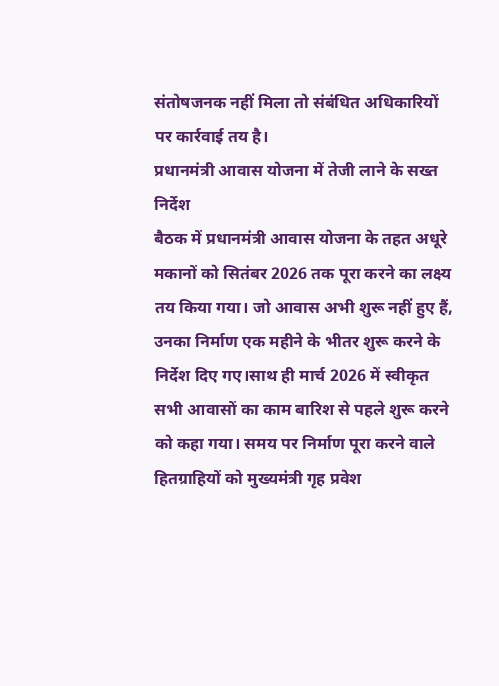संतोषजनक नहीं मिला तो संबंधित अधिकारियों पर कार्रवाई तय है।
प्रधानमंत्री आवास योजना में तेजी लाने के सख्त निर्देश
बैठक में प्रधानमंत्री आवास योजना के तहत अधूरे मकानों को सितंबर 2026 तक पूरा करने का लक्ष्य तय किया गया। जो आवास अभी शुरू नहीं हुए हैं, उनका निर्माण एक महीने के भीतर शुरू करने के निर्देश दिए गए।साथ ही मार्च 2026 में स्वीकृत सभी आवासों का काम बारिश से पहले शुरू करने को कहा गया। समय पर निर्माण पूरा करने वाले हितग्राहियों को मुख्यमंत्री गृह प्रवेश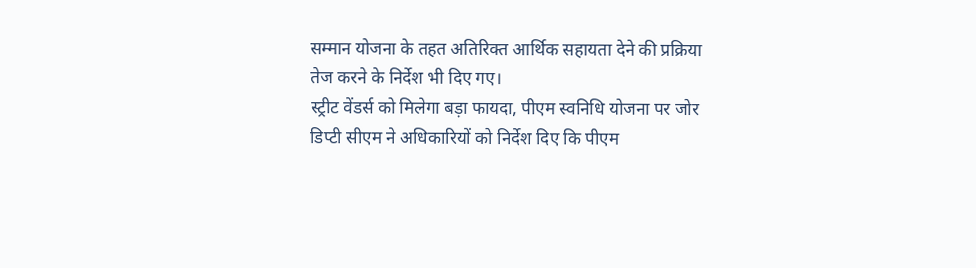सम्मान योजना के तहत अतिरिक्त आर्थिक सहायता देने की प्रक्रिया तेज करने के निर्देश भी दिए गए।
स्ट्रीट वेंडर्स को मिलेगा बड़ा फायदा, पीएम स्वनिधि योजना पर जोर
डिप्टी सीएम ने अधिकारियों को निर्देश दिए कि पीएम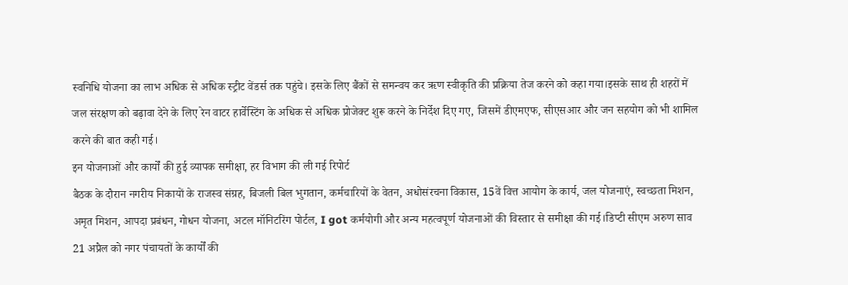स्वनिधि योजना का लाभ अधिक से अधिक स्ट्रीट वेंडर्स तक पहुंचे। इसके लिए बैंकों से समन्वय कर ऋण स्वीकृति की प्रक्रिया तेज करने को कहा गया।इसके साथ ही शहरों में जल संरक्षण को बढ़ावा देने के लिए रेन वाटर हार्वेस्टिंग के अधिक से अधिक प्रोजेक्ट शुरू करने के निर्देश दिए गए, जिसमें डीएमएफ, सीएसआर और जन सहयोग को भी शामिल करने की बात कही गई।
इन योजनाओं और कार्यों की हुई व्यापक समीक्षा, हर विभाग की ली गई रिपोर्ट
बैठक के दौरान नगरीय निकायों के राजस्व संग्रह, बिजली बिल भुगतान, कर्मचारियों के वेतन, अधोसंरचना विकास, 15वें वित्त आयोग के कार्य, जल योजनाएं, स्वच्छता मिशन, अमृत मिशन, आपदा प्रबंधन, गोधन योजना, अटल मॉनिटरिंग पोर्टल, I got कर्मयोगी और अन्य महत्वपूर्ण योजनाओं की विस्तार से समीक्षा की गई।डिप्टी सीएम अरुण साव 21 अप्रैल को नगर पंचायतों के कार्यों की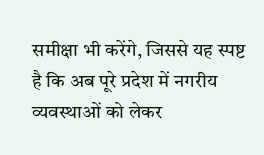समीक्षा भी करेंगे, जिससे यह स्पष्ट है कि अब पूरे प्रदेश में नगरीय व्यवस्थाओं को लेकर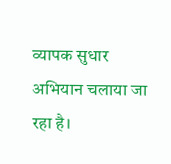व्यापक सुधार अभियान चलाया जा रहा है।